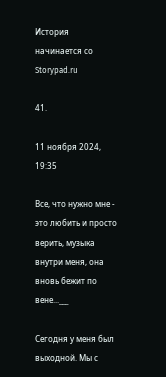История начинается со Storypad.ru

41.

11 ноября 2024, 19:35

Все, что нужно мне - это любить и просто верить, музыка внутри меня, она вновь бежит по вене...___

Сегодня у меня был выходной. Мы с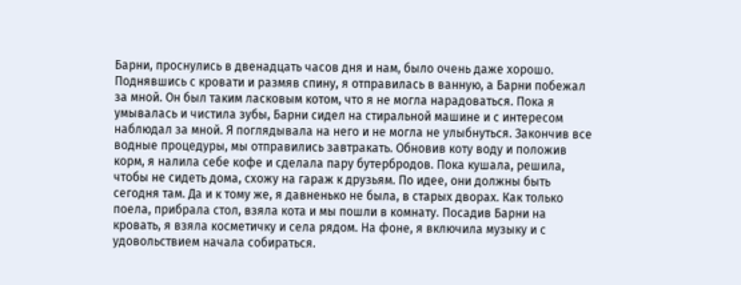Барни, проснулись в двенадцать часов дня и нам, было очень даже хорошо. Поднявшись с кровати и размяв спину, я отправилась в ванную, а Барни побежал за мной. Он был таким ласковым котом, что я не могла нарадоваться. Пока я умывалась и чистила зубы, Барни сидел на стиральной машине и с интересом наблюдал за мной. Я поглядывала на него и не могла не улыбнуться. Закончив все водные процедуры, мы отправились завтракать. Обновив коту воду и положив корм, я налила себе кофе и сделала пару бутербродов. Пока кушала, решила, чтобы не сидеть дома, схожу на гараж к друзьям. По идее, они должны быть сегодня там. Да и к тому же, я давненько не была, в старых дворах. Как только поела, прибрала стол, взяла кота и мы пошли в комнату. Посадив Барни на кровать, я взяла косметичку и села рядом. На фоне, я включила музыку и с удовольствием начала собираться.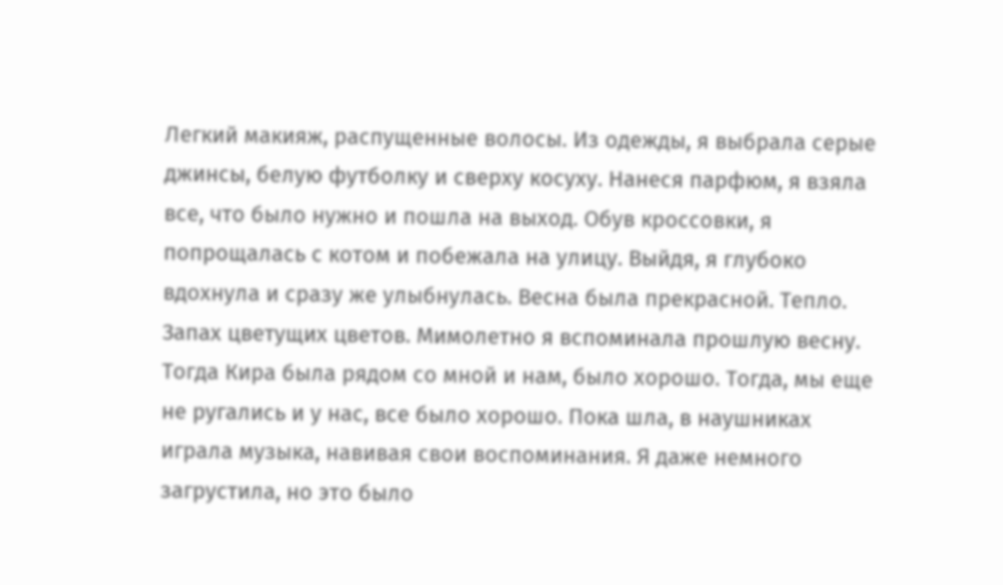Легкий макияж, распущенные волосы. Из одежды, я выбрала серые джинсы, белую футболку и сверху косуху. Нанеся парфюм, я взяла все, что было нужно и пошла на выход. Обув кроссовки, я попрощалась с котом и побежала на улицу. Выйдя, я глубоко вдохнула и сразу же улыбнулась. Весна была прекрасной. Тепло. Запах цветущих цветов. Мимолетно я вспоминала прошлую весну. Тогда Кира была рядом со мной и нам, было хорошо. Тогда, мы еще не ругались и у нас, все было хорошо. Пока шла, в наушниках играла музыка, навивая свои воспоминания. Я даже немного загрустила, но это было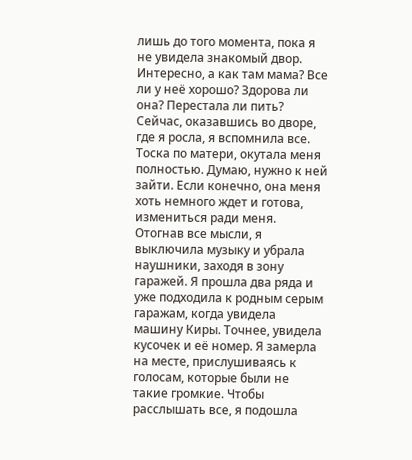лишь до того момента, пока я не увидела знакомый двор. Интересно, а как там мама? Все ли у неё хорошо? Здорова ли она? Перестала ли пить? Сейчас, оказавшись во дворе, где я росла, я вспомнила все. Тоска по матери, окутала меня полностью. Думаю, нужно к ней зайти. Если конечно, она меня хоть немного ждет и готова, измениться ради меня. Отогнав все мысли, я выключила музыку и убрала наушники, заходя в зону гаражей. Я прошла два ряда и уже подходила к родным серым гаражам, когда увидела машину Киры. Точнее, увидела кусочек и её номер. Я замерла на месте, прислушиваясь к голосам, которые были не такие громкие. Чтобы расслышать все, я подошла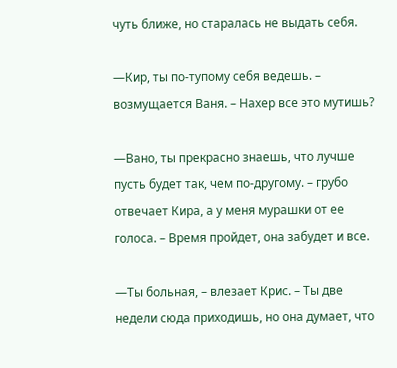чуть ближе, но старалась не выдать себя.

—Кир, ты по-тупому себя ведешь. – возмущается Ваня. – Нахер все это мутишь?

—Вано, ты прекрасно знаешь, что лучше пусть будет так, чем по-другому. – грубо отвечает Кира, а у меня мурашки от ее голоса. – Время пройдет, она забудет и все.

—Ты больная, – влезает Крис. – Ты две недели сюда приходишь, но она думает, что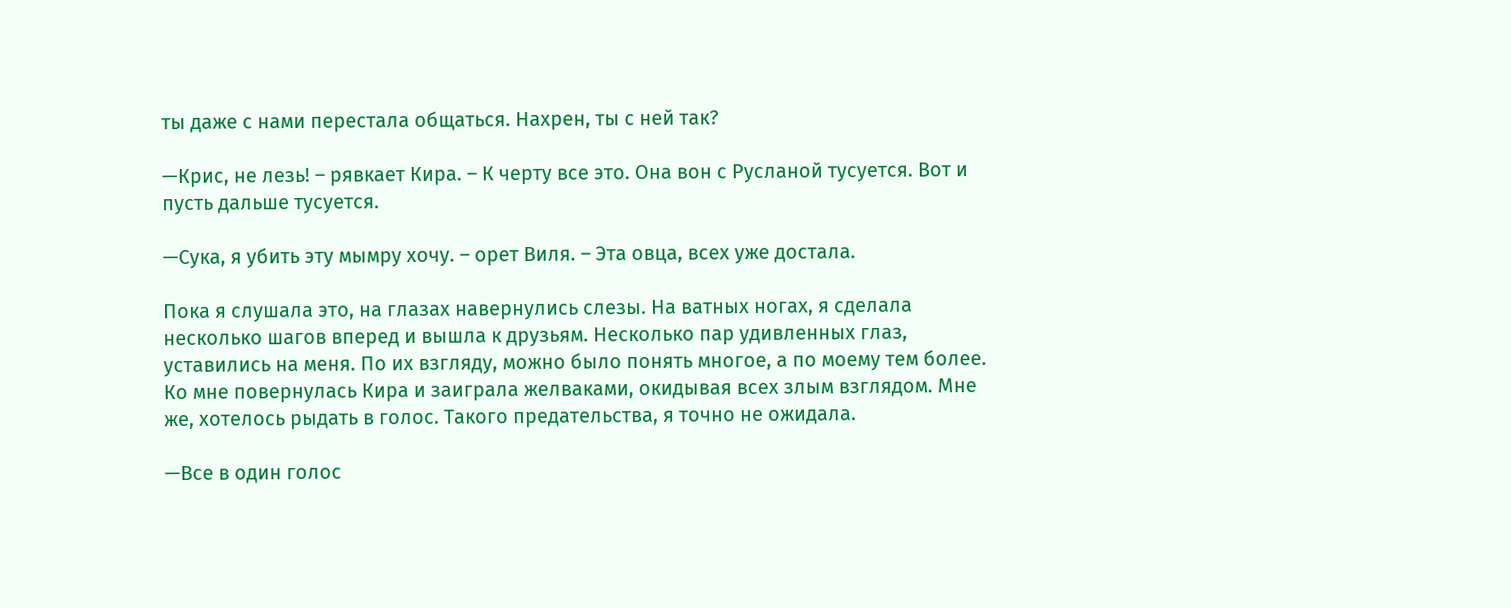ты даже с нами перестала общаться. Нахрен, ты с ней так?

—Крис, не лезь! – рявкает Кира. – К черту все это. Она вон с Русланой тусуется. Вот и пусть дальше тусуется.

—Сука, я убить эту мымру хочу. – орет Виля. – Эта овца, всех уже достала.

Пока я слушала это, на глазах навернулись слезы. На ватных ногах, я сделала несколько шагов вперед и вышла к друзьям. Несколько пар удивленных глаз, уставились на меня. По их взгляду, можно было понять многое, а по моему тем более. Ко мне повернулась Кира и заиграла желваками, окидывая всех злым взглядом. Мне же, хотелось рыдать в голос. Такого предательства, я точно не ожидала.

—Все в один голос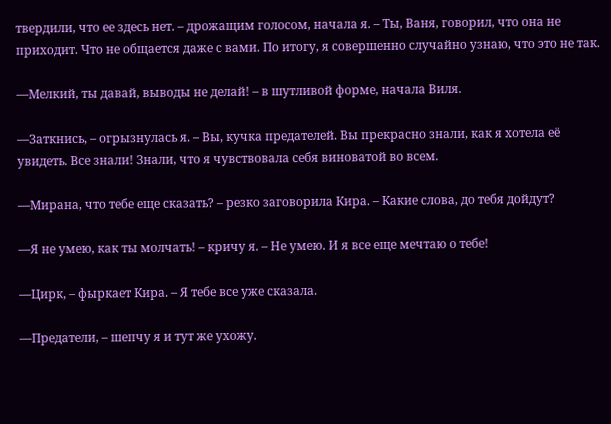твердили, что ее здесь нет. – дрожащим голосом, начала я. – Ты, Ваня, говорил, что она не приходит. Что не общается даже с вами. По итогу, я совершенно случайно узнаю, что это не так.

—Мелкий, ты давай, выводы не делай! – в шутливой форме, начала Виля.

—Заткнись, – огрызнулась я. – Вы, кучка предателей. Вы прекрасно знали, как я хотела её увидеть. Все знали! Знали, что я чувствовала себя виноватой во всем.

—Мирана, что тебе еще сказать? – резко заговорила Кира. – Какие слова, до тебя дойдут?

—Я не умею, как ты молчать! – кричу я. – Не умею. И я все еще мечтаю о тебе!

—Цирк, – фыркает Кира. – Я тебе все уже сказала.

—Предатели, – шепчу я и тут же ухожу.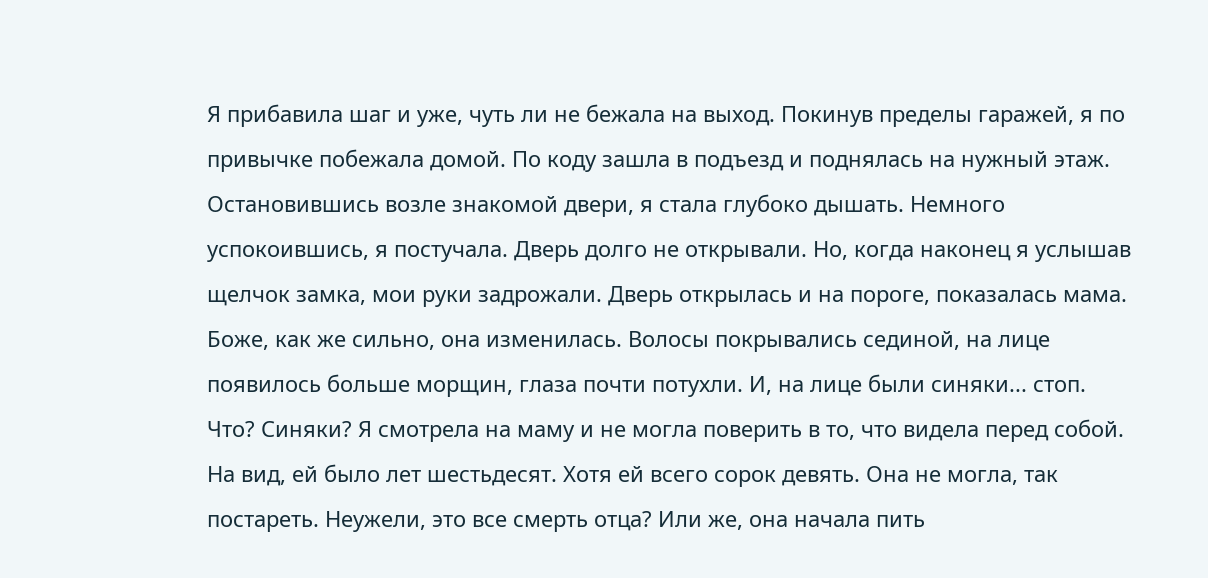Я прибавила шаг и уже, чуть ли не бежала на выход. Покинув пределы гаражей, я по привычке побежала домой. По коду зашла в подъезд и поднялась на нужный этаж. Остановившись возле знакомой двери, я стала глубоко дышать. Немного успокоившись, я постучала. Дверь долго не открывали. Но, когда наконец я услышав щелчок замка, мои руки задрожали. Дверь открылась и на пороге, показалась мама. Боже, как же сильно, она изменилась. Волосы покрывались сединой, на лице появилось больше морщин, глаза почти потухли. И, на лице были синяки... стоп. Что? Синяки? Я смотрела на маму и не могла поверить в то, что видела перед собой. На вид, ей было лет шестьдесят. Хотя ей всего сорок девять. Она не могла, так постареть. Неужели, это все смерть отца? Или же, она начала пить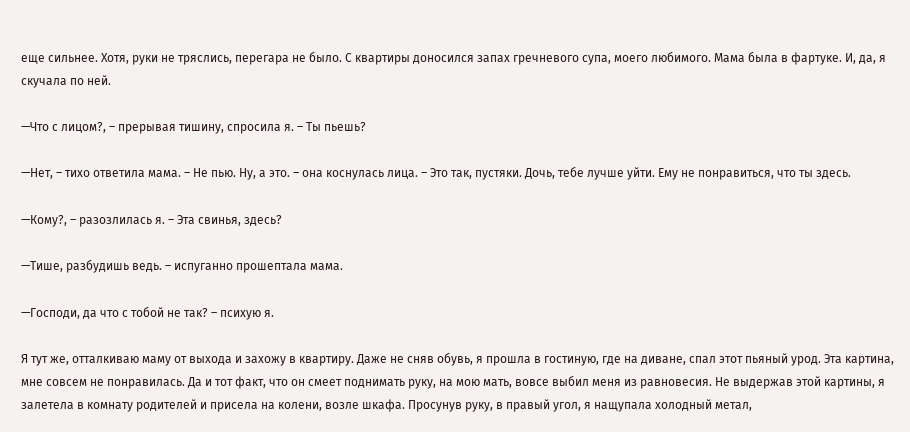еще сильнее. Хотя, руки не тряслись, перегара не было. С квартиры доносился запах гречневого супа, моего любимого. Мама была в фартуке. И, да, я скучала по ней.

—Что с лицом?, – прерывая тишину, спросила я. – Ты пьешь?

—Нет, – тихо ответила мама. – Не пью. Ну, а это. – она коснулась лица. – Это так, пустяки. Дочь, тебе лучше уйти. Ему не понравиться, что ты здесь.

—Кому?, – разозлилась я. – Эта свинья, здесь?

—Тише, разбудишь ведь. – испуганно прошептала мама.

—Господи, да что с тобой не так? – психую я.

Я тут же, отталкиваю маму от выхода и захожу в квартиру. Даже не сняв обувь, я прошла в гостиную, где на диване, спал этот пьяный урод. Эта картина, мне совсем не понравилась. Да и тот факт, что он смеет поднимать руку, на мою мать, вовсе выбил меня из равновесия. Не выдержав этой картины, я залетела в комнату родителей и присела на колени, возле шкафа. Просунув руку, в правый угол, я нащупала холодный метал,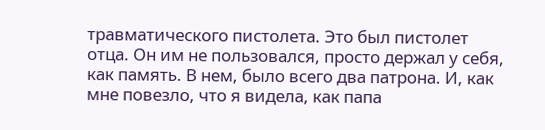травматического пистолета. Это был пистолет отца. Он им не пользовался, просто держал у себя, как память. В нем, было всего два патрона. И, как мне повезло, что я видела, как папа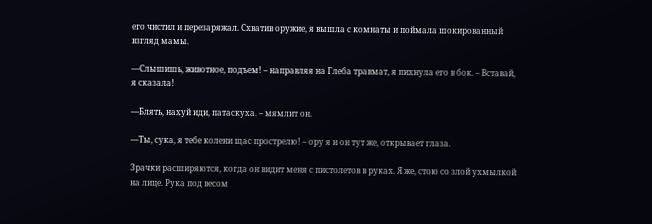его чистил и перезаряжал. Схватив оружие, я вышла с комнаты и поймала шокированный взгляд мамы.

—Слышишь, животное, подъем! – направляя на Глеба травмат, я пихнула его в бок. – Вставай, я сказала!

—Блять, нахуй иди, патаскуха. – мямлит он.

—Ты, сука, я тебе колени щас прострелю! – ору я и он тут же, открывает глаза.

Зрачки расширяются, когда он видит меня с пистолетов в руках. Я же, стою со злой ухмылкой на лице. Рука под весом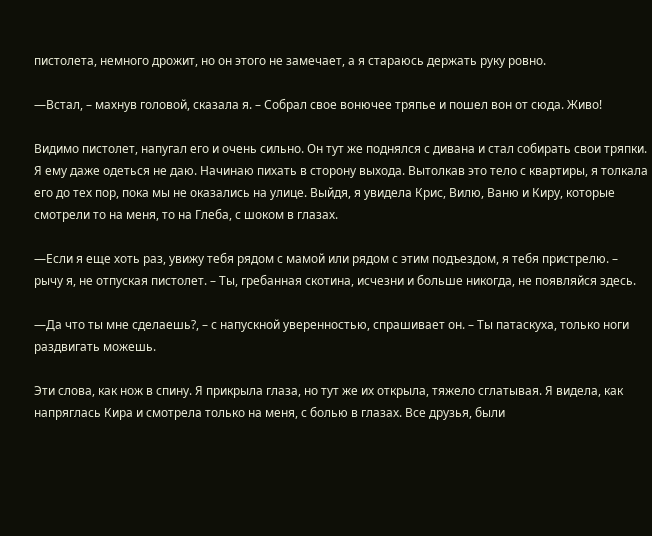пистолета, немного дрожит, но он этого не замечает, а я стараюсь держать руку ровно.

—Встал, – махнув головой, сказала я. – Собрал свое вонючее тряпье и пошел вон от сюда. Живо!

Видимо пистолет, напугал его и очень сильно. Он тут же поднялся с дивана и стал собирать свои тряпки. Я ему даже одеться не даю. Начинаю пихать в сторону выхода. Вытолкав это тело с квартиры, я толкала его до тех пор, пока мы не оказались на улице. Выйдя, я увидела Крис, Вилю, Ваню и Киру, которые смотрели то на меня, то на Глеба, с шоком в глазах.

—Если я еще хоть раз, увижу тебя рядом с мамой или рядом с этим подъездом, я тебя пристрелю. – рычу я, не отпуская пистолет. – Ты, гребанная скотина, исчезни и больше никогда, не появляйся здесь.

—Да что ты мне сделаешь?, – с напускной уверенностью, спрашивает он. – Ты патаскуха, только ноги раздвигать можешь.

Эти слова, как нож в спину. Я прикрыла глаза, но тут же их открыла, тяжело сглатывая. Я видела, как напряглась Кира и смотрела только на меня, с болью в глазах. Все друзья, были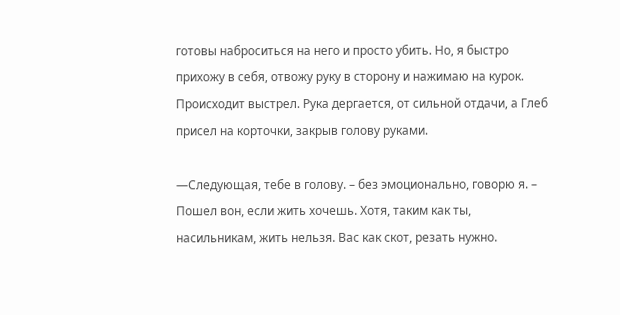готовы наброситься на него и просто убить. Но, я быстро прихожу в себя, отвожу руку в сторону и нажимаю на курок. Происходит выстрел. Рука дергается, от сильной отдачи, а Глеб присел на корточки, закрыв голову руками.

—Следующая, тебе в голову. – без эмоционально, говорю я. – Пошел вон, если жить хочешь. Хотя, таким как ты, насильникам, жить нельзя. Вас как скот, резать нужно.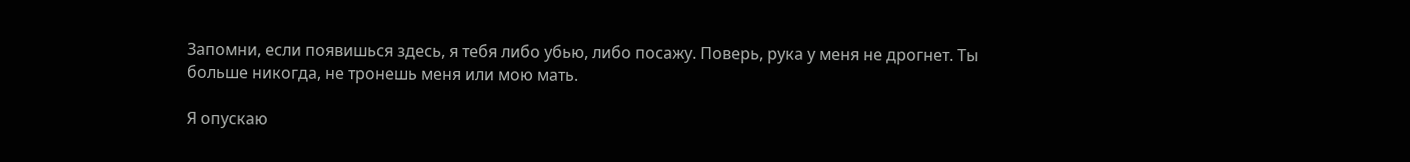Запомни, если появишься здесь, я тебя либо убью, либо посажу. Поверь, рука у меня не дрогнет. Ты больше никогда, не тронешь меня или мою мать.

Я опускаю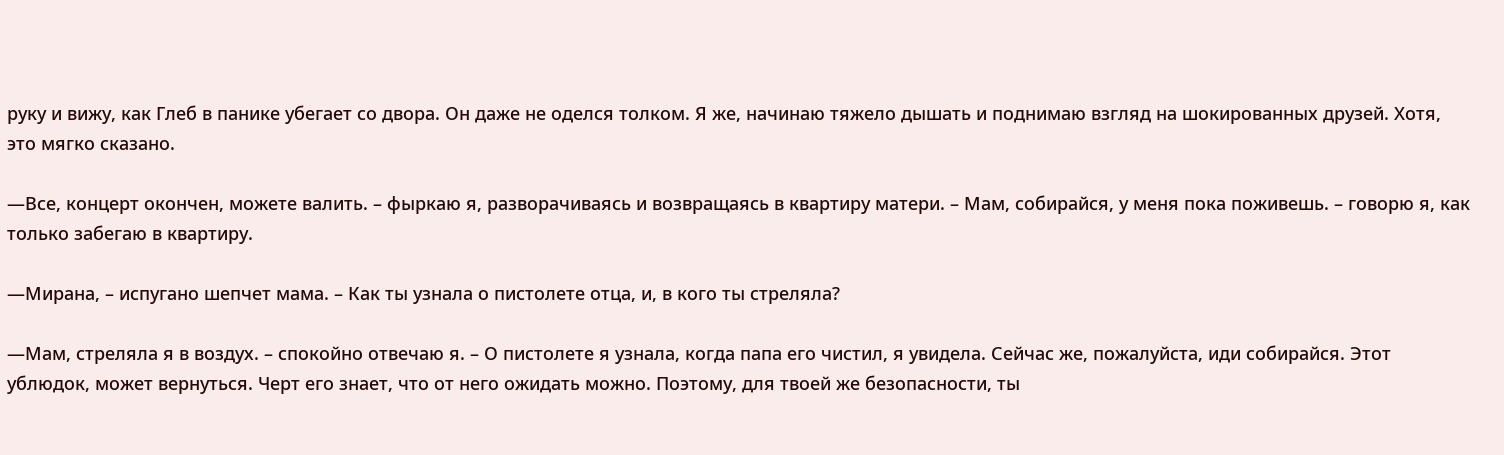руку и вижу, как Глеб в панике убегает со двора. Он даже не оделся толком. Я же, начинаю тяжело дышать и поднимаю взгляд на шокированных друзей. Хотя, это мягко сказано.

—Все, концерт окончен, можете валить. – фыркаю я, разворачиваясь и возвращаясь в квартиру матери. – Мам, собирайся, у меня пока поживешь. – говорю я, как только забегаю в квартиру.

—Мирана, – испугано шепчет мама. – Как ты узнала о пистолете отца, и, в кого ты стреляла?

—Мам, стреляла я в воздух. – спокойно отвечаю я. – О пистолете я узнала, когда папа его чистил, я увидела. Сейчас же, пожалуйста, иди собирайся. Этот ублюдок, может вернуться. Черт его знает, что от него ожидать можно. Поэтому, для твоей же безопасности, ты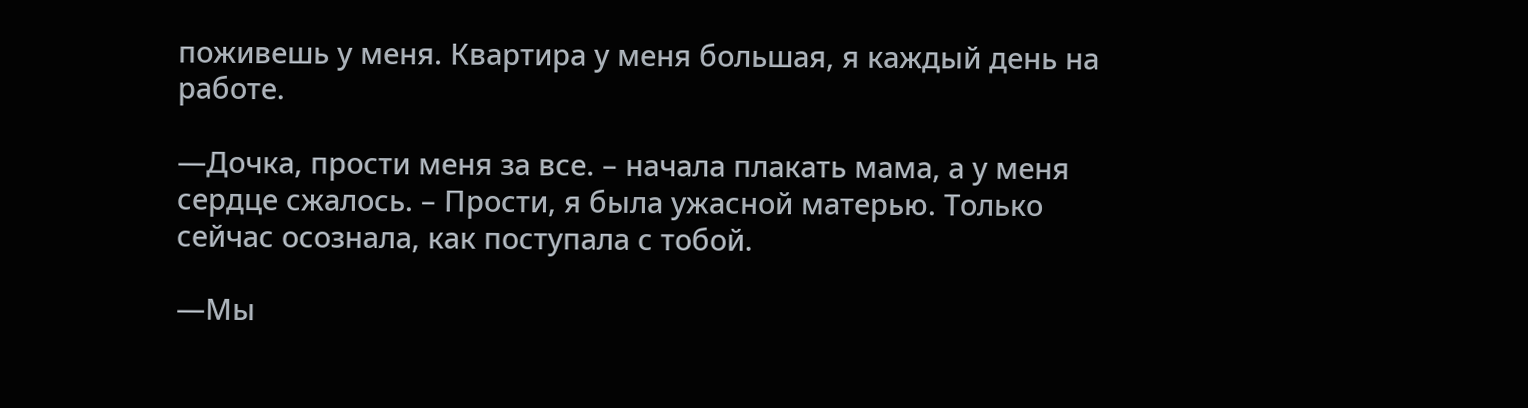поживешь у меня. Квартира у меня большая, я каждый день на работе.

—Дочка, прости меня за все. – начала плакать мама, а у меня сердце сжалось. – Прости, я была ужасной матерью. Только сейчас осознала, как поступала с тобой.

—Мы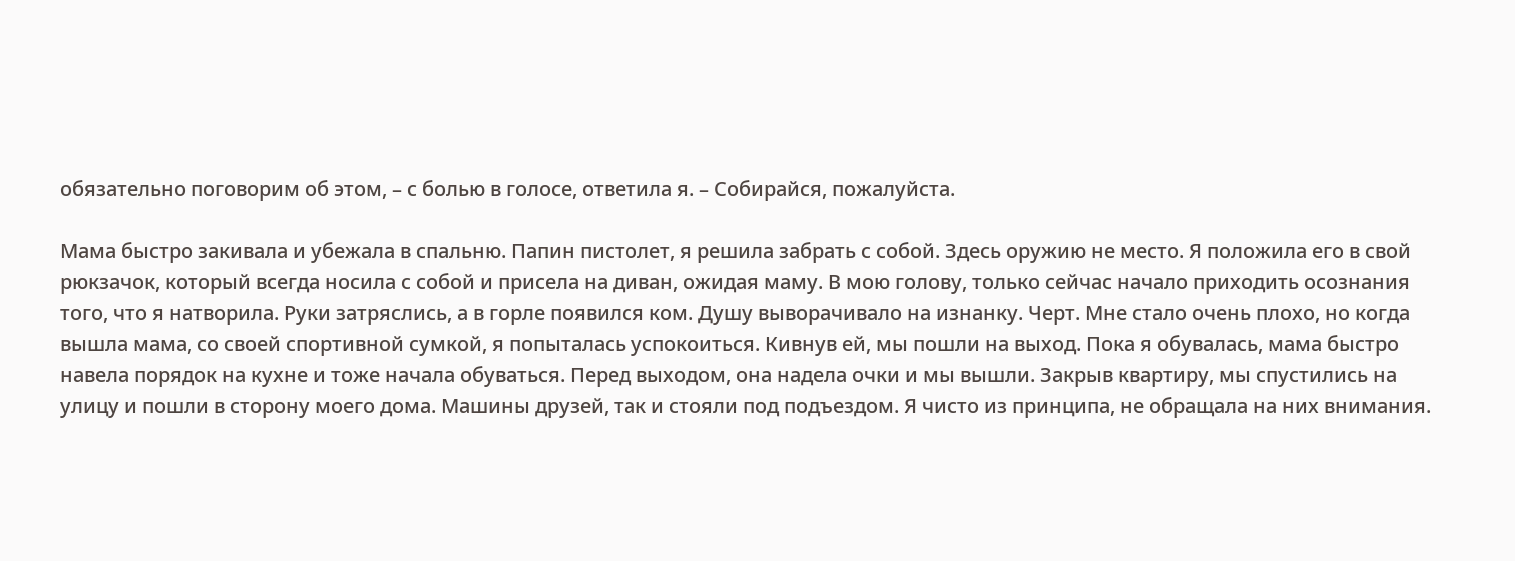обязательно поговорим об этом, – с болью в голосе, ответила я. – Собирайся, пожалуйста.

Мама быстро закивала и убежала в спальню. Папин пистолет, я решила забрать с собой. Здесь оружию не место. Я положила его в свой рюкзачок, который всегда носила с собой и присела на диван, ожидая маму. В мою голову, только сейчас начало приходить осознания того, что я натворила. Руки затряслись, а в горле появился ком. Душу выворачивало на изнанку. Черт. Мне стало очень плохо, но когда вышла мама, со своей спортивной сумкой, я попыталась успокоиться. Кивнув ей, мы пошли на выход. Пока я обувалась, мама быстро навела порядок на кухне и тоже начала обуваться. Перед выходом, она надела очки и мы вышли. Закрыв квартиру, мы спустились на улицу и пошли в сторону моего дома. Машины друзей, так и стояли под подъездом. Я чисто из принципа, не обращала на них внимания.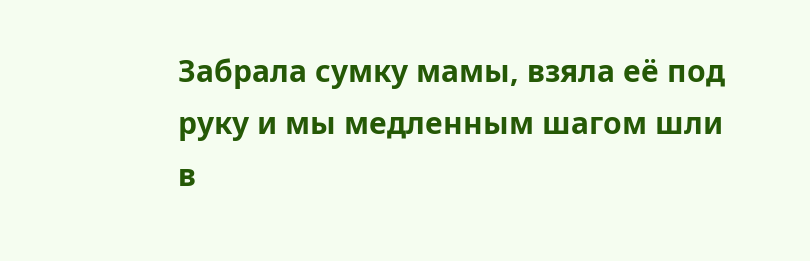Забрала сумку мамы, взяла её под руку и мы медленным шагом шли в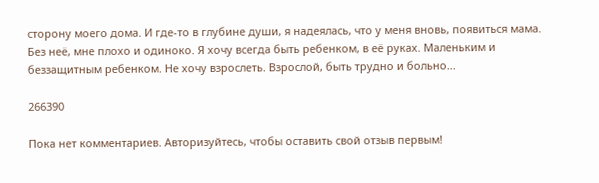сторону моего дома. И где-то в глубине души, я надеялась, что у меня вновь, появиться мама. Без неё, мне плохо и одиноко. Я хочу всегда быть ребенком, в её руках. Маленьким и беззащитным ребенком. Не хочу взрослеть. Взрослой, быть трудно и больно...

266390

Пока нет комментариев. Авторизуйтесь, чтобы оставить свой отзыв первым!